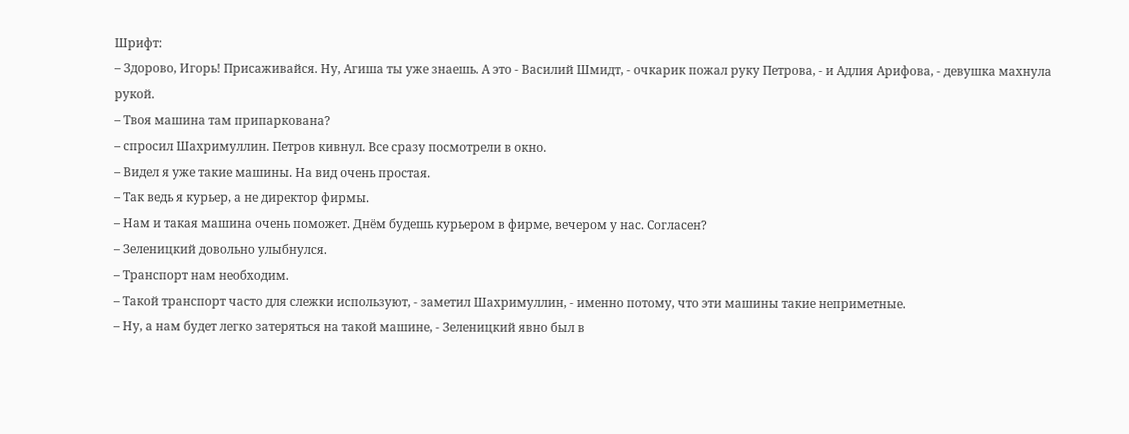Шрифт:
– Здорово, Игорь! Присаживайся. Ну, Агиша ты уже знаешь. А это - Василий Шмидт, - очкарик пожал руку Петрова, - и Адлия Арифова, - девушка махнула рукой.
– Твоя машина там припаркована?
– спросил Шахримуллин. Петров кивнул. Все сразу посмотрели в окно.
– Видел я уже такие машины. На вид очень простая.
– Так ведь я курьер, а не директор фирмы.
– Нам и такая машина очень поможет. Днём будешь курьером в фирме, вечером у нас. Согласен?
– Зеленицкий довольно улыбнулся.
– Транспорт нам необходим.
– Такой транспорт часто для слежки используют, - заметил Шахримуллин, - именно потому, что эти машины такие неприметные.
– Ну, а нам будет легко затеряться на такой машине, - Зеленицкий явно был в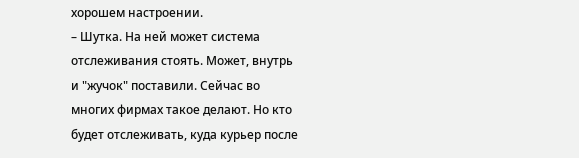хорошем настроении.
– Шутка. На ней может система отслеживания стоять. Может, внутрь и "жучок" поставили. Сейчас во многих фирмах такое делают. Но кто будет отслеживать, куда курьер после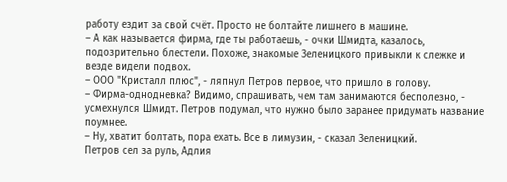работу ездит за свой счёт. Просто не болтайте лишнего в машине.
– А как называется фирма, где ты работаешь, - очки Шмидта, казалось, подозрительно блестели. Похоже, знакомые Зеленицкого привыкли к слежке и везде видели подвох.
– ООО "Кристалл плюс", - ляпнул Петров первое, что пришло в голову.
– Фирма-однодневка? Видимо, спрашивать, чем там занимаются бесполезно, - усмехнулся Шмидт. Петров подумал, что нужно было заранее придумать название поумнее.
– Ну, хватит болтать, пора ехать. Все в лимузин, - сказал Зеленицкий.
Петров сел за руль, Адлия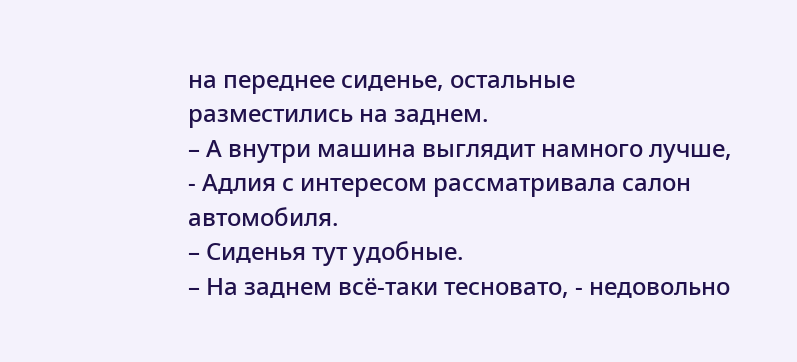на переднее сиденье, остальные разместились на заднем.
– А внутри машина выглядит намного лучше, - Адлия с интересом рассматривала салон автомобиля.
– Сиденья тут удобные.
– На заднем всё-таки тесновато, - недовольно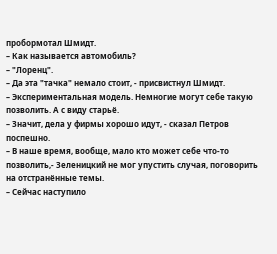пробормотал Шмидт.
– Как называется автомобиль?
– "Лоренц".
– Да эта "тачка" немало стоит, - присвистнул Шмидт.
– Экспериментальная модель. Немногие могут себе такую позволить. А с виду старьё.
– Значит, дела у фирмы хорошо идут, - сказал Петров поспешно.
– В наше время, вообще, мало кто может себе что-то позволить,- Зеленицкий не мог упустить случая, поговорить на отстранённые темы.
– Сейчас наступило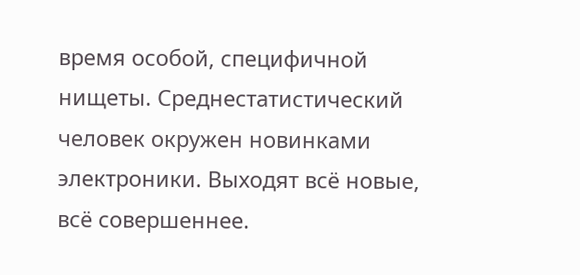время особой, специфичной нищеты. Среднестатистический человек окружен новинками электроники. Выходят всё новые, всё совершеннее.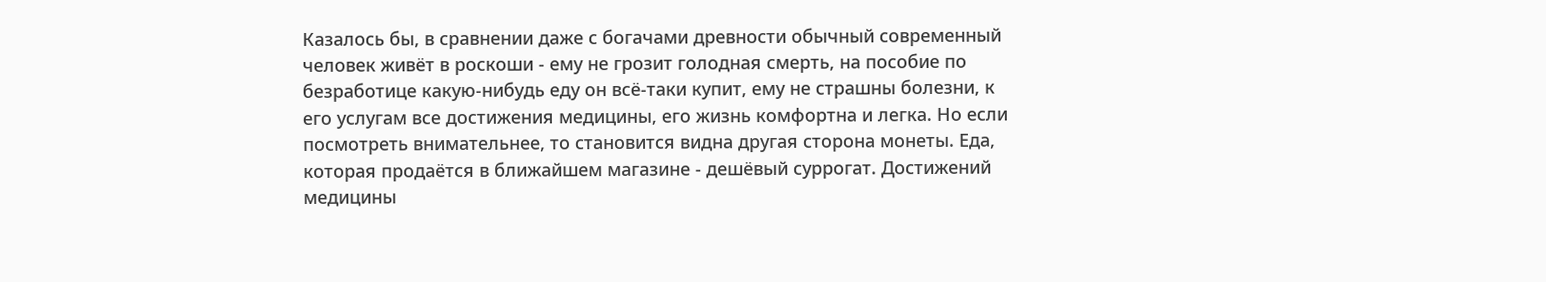Казалось бы, в сравнении даже с богачами древности обычный современный человек живёт в роскоши - ему не грозит голодная смерть, на пособие по безработице какую-нибудь еду он всё-таки купит, ему не страшны болезни, к его услугам все достижения медицины, его жизнь комфортна и легка. Но если посмотреть внимательнее, то становится видна другая сторона монеты. Еда, которая продаётся в ближайшем магазине - дешёвый суррогат. Достижений медицины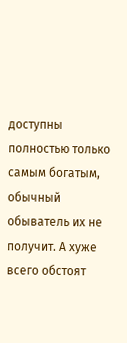доступны полностью только самым богатым, обычный обыватель их не получит. А хуже всего обстоят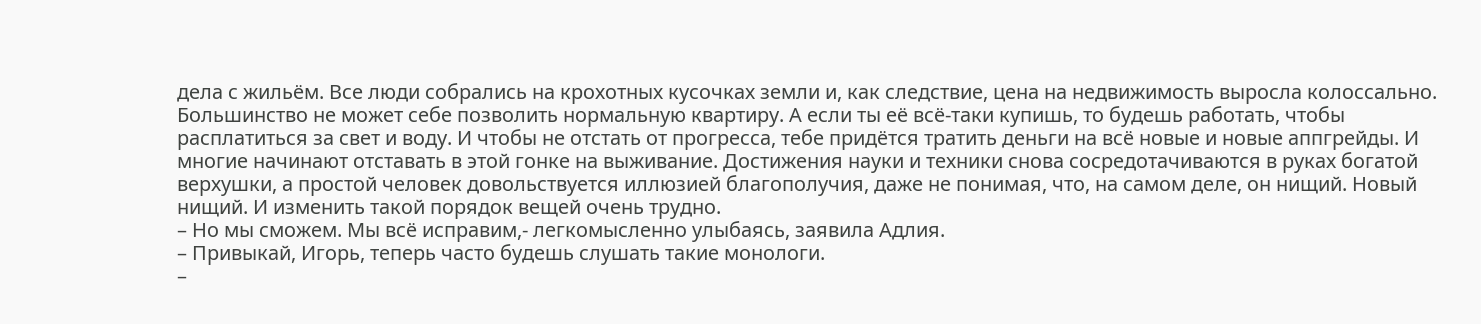дела с жильём. Все люди собрались на крохотных кусочках земли и, как следствие, цена на недвижимость выросла колоссально. Большинство не может себе позволить нормальную квартиру. А если ты её всё-таки купишь, то будешь работать, чтобы расплатиться за свет и воду. И чтобы не отстать от прогресса, тебе придётся тратить деньги на всё новые и новые аппгрейды. И многие начинают отставать в этой гонке на выживание. Достижения науки и техники снова сосредотачиваются в руках богатой верхушки, а простой человек довольствуется иллюзией благополучия, даже не понимая, что, на самом деле, он нищий. Новый нищий. И изменить такой порядок вещей очень трудно.
– Но мы сможем. Мы всё исправим,- легкомысленно улыбаясь, заявила Адлия.
– Привыкай, Игорь, теперь часто будешь слушать такие монологи.
–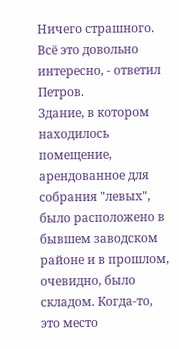Ничего страшного. Всё это довольно интересно, - ответил Петров.
Здание, в котором находилось помещение, арендованное для собрания "левых", было расположено в бывшем заводском районе и в прошлом, очевидно, было складом. Когда-то, это место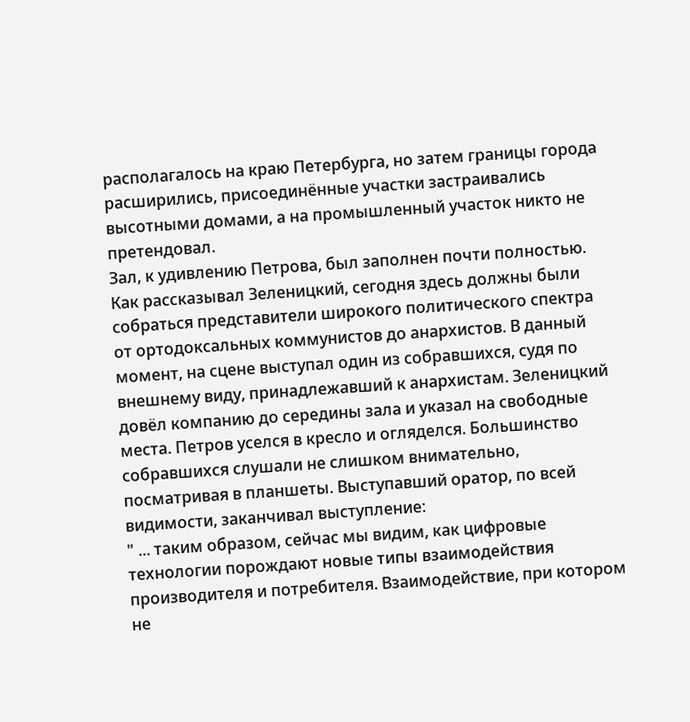располагалось на краю Петербурга, но затем границы города расширились, присоединённые участки застраивались высотными домами, а на промышленный участок никто не претендовал.
Зал, к удивлению Петрова, был заполнен почти полностью. Как рассказывал Зеленицкий, сегодня здесь должны были собраться представители широкого политического спектра от ортодоксальных коммунистов до анархистов. В данный момент, на сцене выступал один из собравшихся, судя по внешнему виду, принадлежавший к анархистам. Зеленицкий довёл компанию до середины зала и указал на свободные места. Петров уселся в кресло и огляделся. Большинство собравшихся слушали не слишком внимательно, посматривая в планшеты. Выступавший оратор, по всей видимости, заканчивал выступление:
" ... таким образом, сейчас мы видим, как цифровые технологии порождают новые типы взаимодействия производителя и потребителя. Взаимодействие, при котором не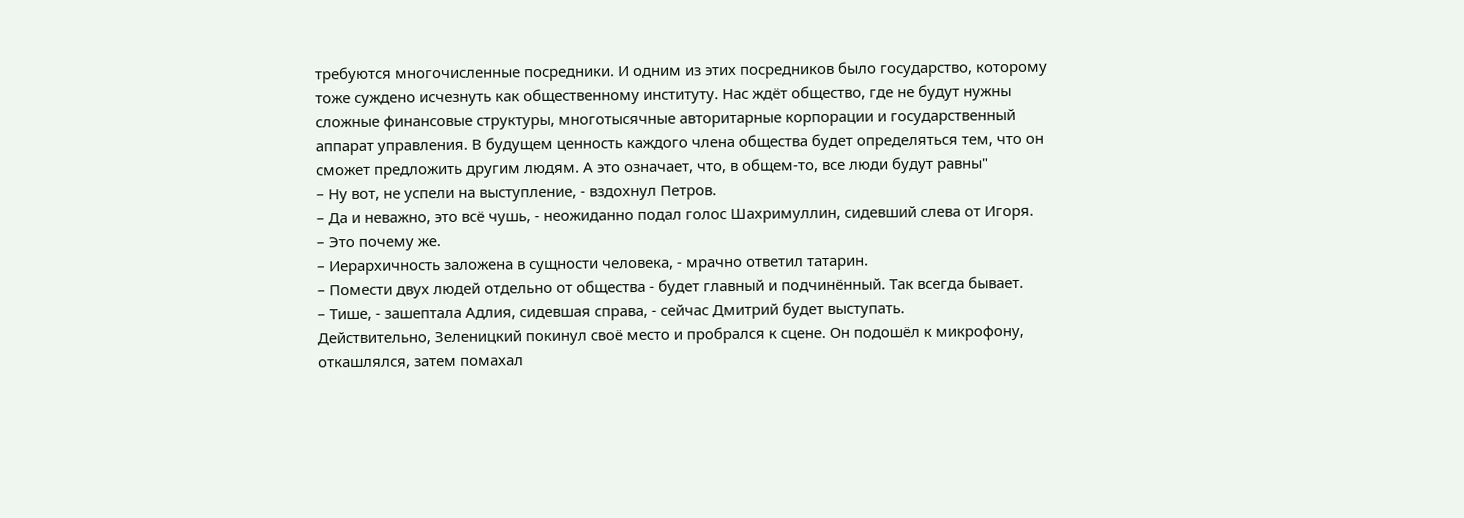требуются многочисленные посредники. И одним из этих посредников было государство, которому тоже суждено исчезнуть как общественному институту. Нас ждёт общество, где не будут нужны сложные финансовые структуры, многотысячные авторитарные корпорации и государственный аппарат управления. В будущем ценность каждого члена общества будет определяться тем, что он сможет предложить другим людям. А это означает, что, в общем-то, все люди будут равны"
– Ну вот, не успели на выступление, - вздохнул Петров.
– Да и неважно, это всё чушь, - неожиданно подал голос Шахримуллин, сидевший слева от Игоря.
– Это почему же.
– Иерархичность заложена в сущности человека, - мрачно ответил татарин.
– Помести двух людей отдельно от общества - будет главный и подчинённый. Так всегда бывает.
– Тише, - зашептала Адлия, сидевшая справа, - сейчас Дмитрий будет выступать.
Действительно, Зеленицкий покинул своё место и пробрался к сцене. Он подошёл к микрофону, откашлялся, затем помахал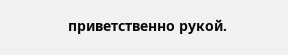приветственно рукой.